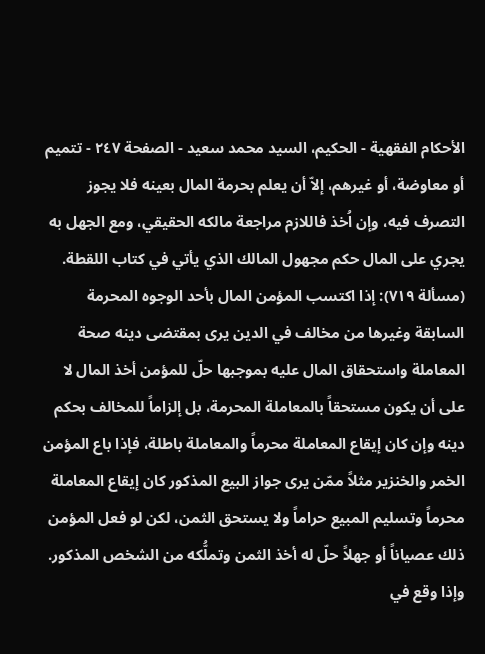الأحكام الفقهية - الحكيم، السيد محمد سعيد - الصفحة ٢٤٧ - تتميم
أو معاوضة، أو غيرهم، إلاّ أن يعلم بحرمة المال بعينه فلا يجوز التصرف فيه، وإن اُخذ فاللازم مراجعة مالكه الحقيقي، ومع الجهل به يجري على المال حكم مجهول المالك الذي يأتي في كتاب اللقطة.
(مسألة ٧١٩): إذا اكتسب المؤمن المال بأحد الوجوه المحرمة السابقة وغيرها من مخالف في الدين يرى بمقتضى دينه صحة المعاملة واستحقاق المال عليه بموجبها حلّ للمؤمن أخذ المال لا على أن يكون مستحقاً بالمعاملة المحرمة، بل إلزاماً للمخالف بحكم دينه وإن كان إيقاع المعاملة محرماً والمعاملة باطلة، فإذا باع المؤمن الخمر والخنزير مثلاً ممّن يرى جواز البيع المذكور كان إيقاع المعاملة محرماً وتسليم المبيع حراماً ولا يستحق الثمن، لكن لو فعل المؤمن ذلك عصياناً أو جهلاً حلّ له أخذ الثمن وتملُّكه من الشخص المذكور. وإذا وقع في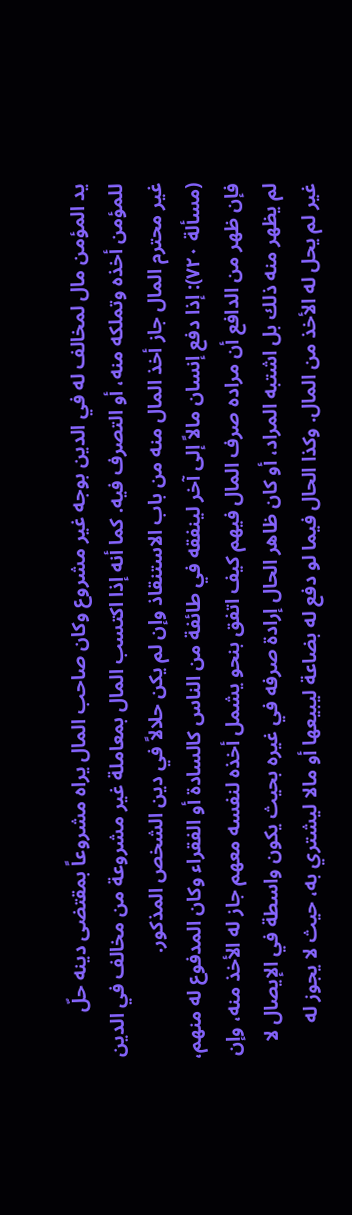يد المؤمن مال لمخالف له في الدين بوجه غير مشروع وكان صاحب المال يراه مشروعاً بمقتضى دينه حلّ للمؤمن أخذه وتملكه منه، أو التصرف فيه. كما أنه إذا اكتسب المال بمعاملة غير مشروعة من مخالف في الدين غير محترم المال جاز أخذ المال منه من باب الاستنقاذ وإن لم يكن حلالاً في دين الشخص المذكور.
(مسألة ٧٢٠): إذا دفع إنسان مالاً إلى آخر لينفقه في طائفة من الناس كالسادة أو الفقراء وكان المدفوع له منهم، فإن ظهر من الدافع أن مراده صرف المال فيهم كيف اتفق بنحو يشمل أخذه لنفسه معهم جاز له الأخذ منه، وإن لم يظهر منه ذلك بل اشتبه المراد، أو كان ظاهر الحال إرادة صرفه في غيره بحيث يكون واسطة في الإيصال لا غير لم يحل له الأخذ من المال. وكذا الحال فيما لو دفع له بضاعة ليبيعها أو مالا ليشتري به، حيث لا يجوز له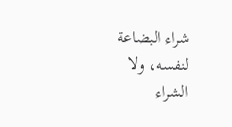شراء البضاعة لنفسه، ولا الشراء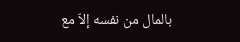بالمال من نفسه إلاّ مع